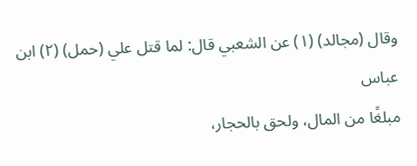وقال (مجالد) (١) عن الشعبي قال: لما قتل علي (حمل) (٢) ابن عباس
مبلغًا من المال، ولحق بالحجار،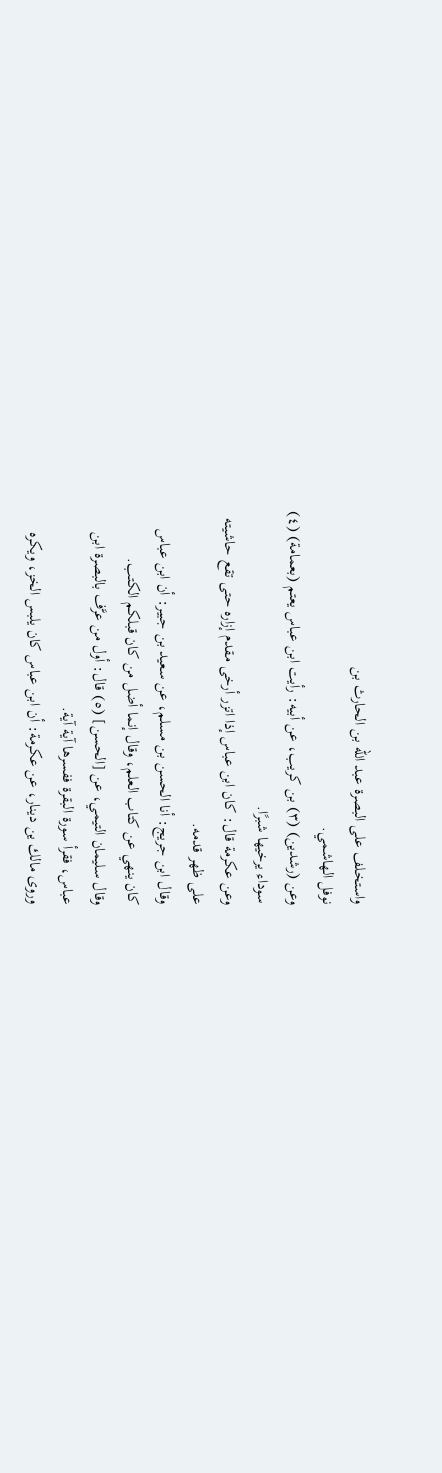واستخلف على البصرة عبد الله بن الحارث بن
نوفل الهاشمي.
وعن (رشدين) (٣) بن كريب، عن أبيه: رأيت ابن عباس يعتم (بعمامة) (٤)
سوداء يرخيها شبرًا.
وعن عكرمة قال: كان ابن عباس إذا اتزر أرخى مقدم إزاره حتى تقع حاشيته
على ظهر قدمه.
وقال ابن جريج: أنا الحسن بن مسلم، عن سعيد بن جبير: أن ابن عباس
كان ينهي عن كتاب العلم، وقال إنما أضل من كان قبلكم الكتب.
وقال سليمان التيمي، عن [الحسن] (٥) قال: أول من عرَّف بالبصرة ابن
عباس، فقرأ سورة البقرة ففسرها آية آية.
وروى مالك ين دينار، عن عكرمة: أن ابن عباس كان يلبس الخز، ويكره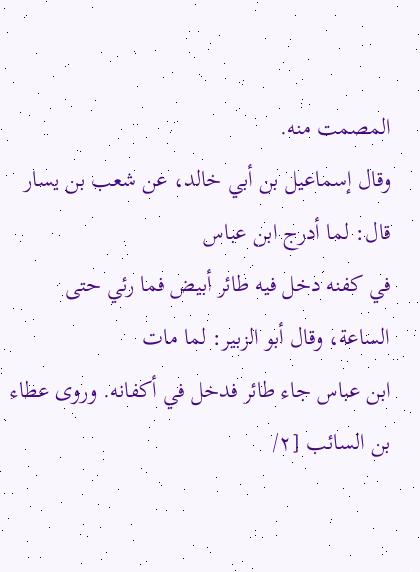المصمت منه.
وقال إسماعيل بن أبي خالد، عن شعب بن يسار قال: لما أدرج ابن عباس
في كفنه دخل فيه طائر أبيض فما رئي حتى الساعة، وقال أبو الزبير: لما مات
ابن عباس جاء طائر فدخل في أكفانه. وروى عطاء بن السائب [٢/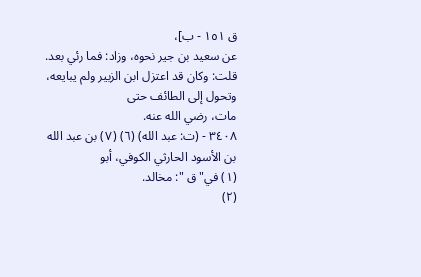ق ١٥١ - ب]،
عن سعيد بن جير نحوه، وزاد: فما رئي بعد.
قلت: وكان قد اعتزل ابن الزبير ولم يبايعه، وتحول إلى الطائف حتى
مات، رضي الله عنه.
٣٤٠٨ - (ت: عبد الله) (٦) (٧) بن عبد الله بن الأسود الحارثي الكوفي، أبو
(١) في" ق ": مخالد.
(٢)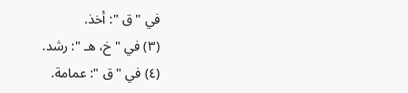في "ق ": أخذ.
(٣) في "خ، هـ ": رشد.
(٤) في "ق ": عمامة.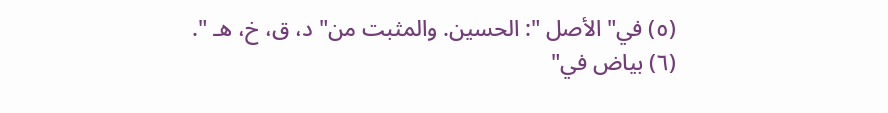(٥) في" الأصل ": الحسين. والمثبت من" د، ق، خ، هـ ".
(٦) بياض في"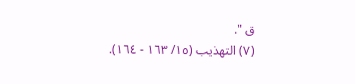ق ".
(٧) التهذيب (١٥/ ١٦٣ - ١٦٤).